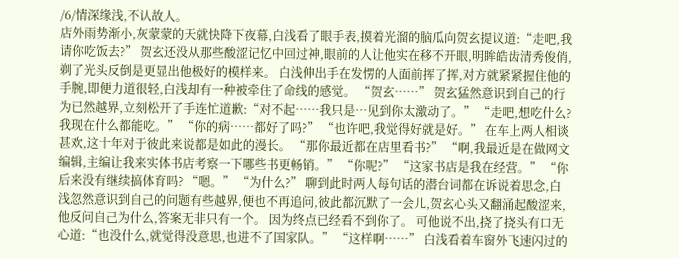/6/情深缘浅,不认故人。
店外雨势渐小,灰蒙蒙的天就快降下夜幕,白浅看了眼手表,摸着光溜的脑瓜向贺玄提议道:“走吧,我请你吃饭去?” 贺玄还没从那些酸涩记忆中回过神,眼前的人让他实在移不开眼,明眸皓齿清秀俊俏,剃了光头反倒是更显出他极好的模样来。 白浅伸出手在发愣的人面前挥了挥,对方就紧紧握住他的手腕,即便力道很轻,白浅却有一种被牵住了命线的感觉。 “贺玄……” 贺玄猛然意识到自己的行为已然越界,立刻松开了手连忙道歉:“对不起……我只是…见到你太激动了。” “走吧,想吃什么?我现在什么都能吃。” “你的病……都好了吗?” “也许吧,我觉得好就是好。” 在车上两人相谈甚欢,这十年对于彼此来说都是如此的漫长。 “那你最近都在店里看书?” “啊,我最近是在做网文编辑,主编让我来实体书店考察一下哪些书更畅销。” “你呢?” “这家书店是我在经营。” “你后来没有继续搞体育吗? “嗯。” “为什么?” 聊到此时两人每句话的潜台词都在诉说着思念,白浅忽然意识到自己的问题有些越界,便也不再追问,彼此都沉默了一会儿,贺玄心头又翻涌起酸涩来,他反问自己为什么,答案无非只有一个。 因为终点已经看不到你了。 可他说不出,挠了挠头有口无心道:“也没什么,就觉得没意思,也进不了国家队。” “这样啊……” 白浅看着车窗外飞速闪过的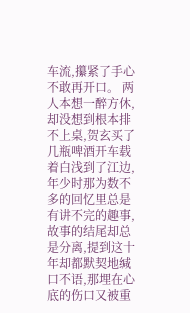车流,攥紧了手心不敢再开口。 两人本想一醉方休,却没想到根本排不上桌,贺玄买了几瓶啤酒开车载着白浅到了江边,年少时那为数不多的回忆里总是有讲不完的趣事,故事的结尾却总是分离,提到这十年却都默契地缄口不语,那埋在心底的伤口又被重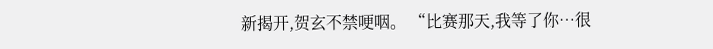新揭开,贺玄不禁哽咽。 “比赛那天,我等了你…很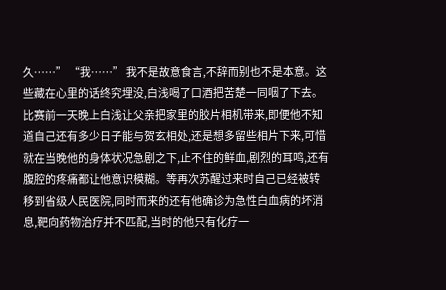久……” “我……” 我不是故意食言,不辞而别也不是本意。这些藏在心里的话终究埋没,白浅喝了口酒把苦楚一同咽了下去。 比赛前一天晚上白浅让父亲把家里的胶片相机带来,即便他不知道自己还有多少日子能与贺玄相处,还是想多留些相片下来,可惜就在当晚他的身体状况急剧之下,止不住的鲜血,剧烈的耳鸣,还有腹腔的疼痛都让他意识模糊。等再次苏醒过来时自己已经被转移到省级人民医院,同时而来的还有他确诊为急性白血病的坏消息,靶向药物治疗并不匹配,当时的他只有化疗一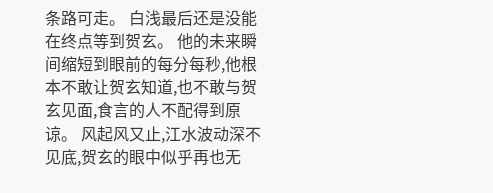条路可走。 白浅最后还是没能在终点等到贺玄。 他的未来瞬间缩短到眼前的每分每秒,他根本不敢让贺玄知道,也不敢与贺玄见面,食言的人不配得到原谅。 风起风又止,江水波动深不见底,贺玄的眼中似乎再也无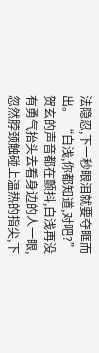法隐忍,下一秒眼泪就要夺眶而出。 “白浅,你都知道,对吧?” 贺玄的声音都在颤抖,白浅再没有勇气抬头去看身边的人一眼,忽然脖颈触碰上温热的指尖,下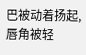巴被动着扬起,唇角被轻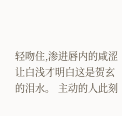轻吻住,渗进唇内的咸涩让白浅才明白这是贺玄的泪水。 主动的人此刻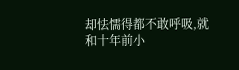却怯懦得都不敢呼吸,就和十年前小